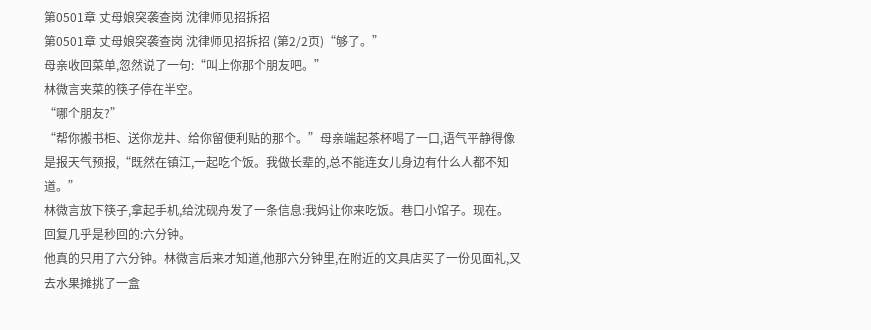第0501章 丈母娘突袭查岗 沈律师见招拆招
第0501章 丈母娘突袭查岗 沈律师见招拆招 (第2/2页)“够了。”
母亲收回菜单,忽然说了一句:“叫上你那个朋友吧。”
林微言夹菜的筷子停在半空。
“哪个朋友?”
“帮你搬书柜、送你龙井、给你留便利贴的那个。”母亲端起茶杯喝了一口,语气平静得像是报天气预报,“既然在镇江,一起吃个饭。我做长辈的,总不能连女儿身边有什么人都不知道。”
林微言放下筷子,拿起手机,给沈砚舟发了一条信息:我妈让你来吃饭。巷口小馆子。现在。
回复几乎是秒回的:六分钟。
他真的只用了六分钟。林微言后来才知道,他那六分钟里,在附近的文具店买了一份见面礼,又去水果摊挑了一盒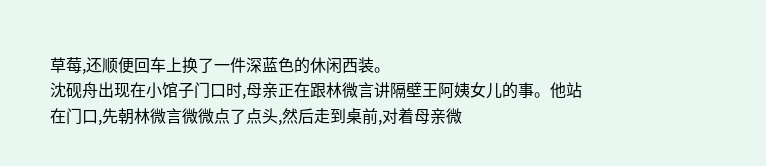草莓,还顺便回车上换了一件深蓝色的休闲西装。
沈砚舟出现在小馆子门口时,母亲正在跟林微言讲隔壁王阿姨女儿的事。他站在门口,先朝林微言微微点了点头,然后走到桌前,对着母亲微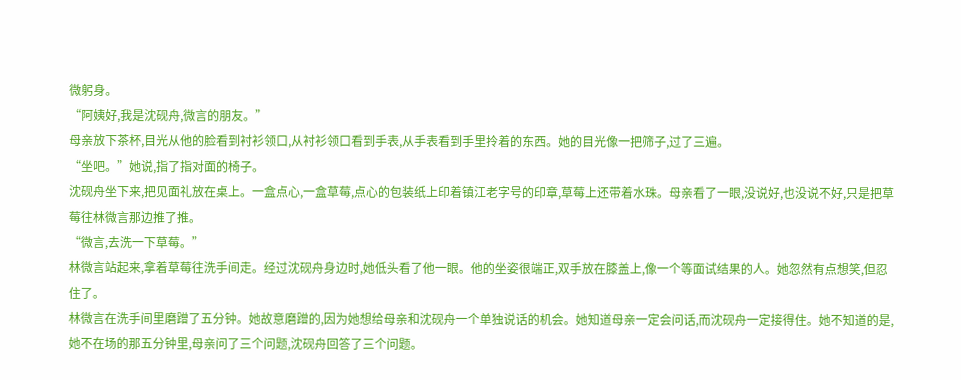微躬身。
“阿姨好,我是沈砚舟,微言的朋友。”
母亲放下茶杯,目光从他的脸看到衬衫领口,从衬衫领口看到手表,从手表看到手里拎着的东西。她的目光像一把筛子,过了三遍。
“坐吧。”她说,指了指对面的椅子。
沈砚舟坐下来,把见面礼放在桌上。一盒点心,一盒草莓,点心的包装纸上印着镇江老字号的印章,草莓上还带着水珠。母亲看了一眼,没说好,也没说不好,只是把草莓往林微言那边推了推。
“微言,去洗一下草莓。”
林微言站起来,拿着草莓往洗手间走。经过沈砚舟身边时,她低头看了他一眼。他的坐姿很端正,双手放在膝盖上,像一个等面试结果的人。她忽然有点想笑,但忍住了。
林微言在洗手间里磨蹭了五分钟。她故意磨蹭的,因为她想给母亲和沈砚舟一个单独说话的机会。她知道母亲一定会问话,而沈砚舟一定接得住。她不知道的是,她不在场的那五分钟里,母亲问了三个问题,沈砚舟回答了三个问题。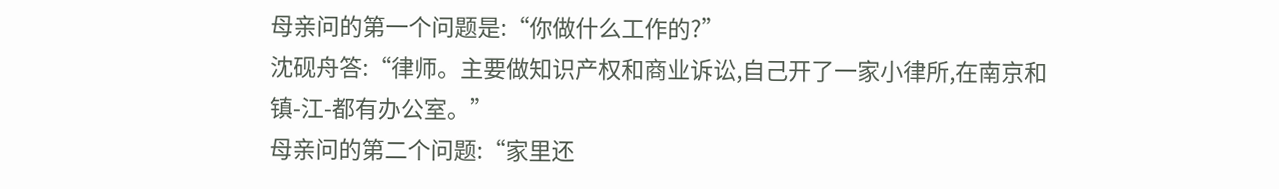母亲问的第一个问题是:“你做什么工作的?”
沈砚舟答:“律师。主要做知识产权和商业诉讼,自己开了一家小律所,在南京和镇-江-都有办公室。”
母亲问的第二个问题:“家里还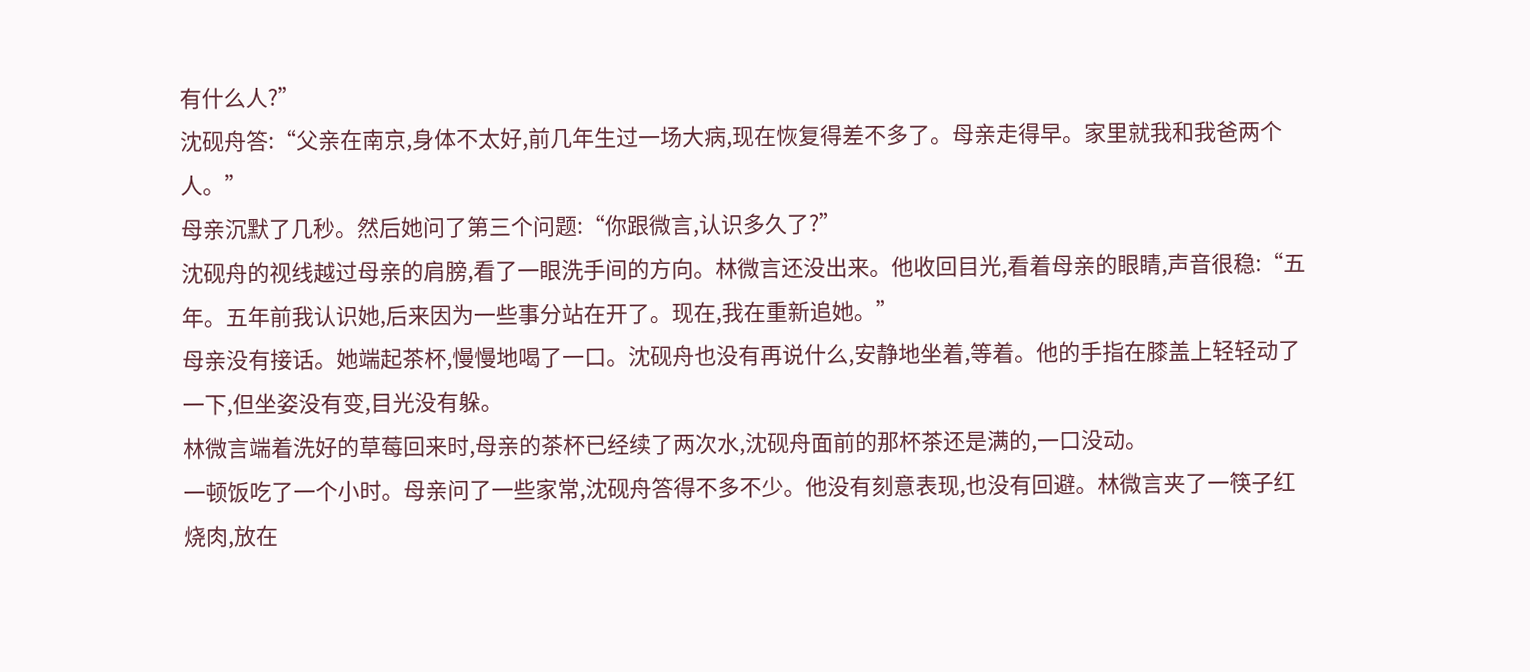有什么人?”
沈砚舟答:“父亲在南京,身体不太好,前几年生过一场大病,现在恢复得差不多了。母亲走得早。家里就我和我爸两个人。”
母亲沉默了几秒。然后她问了第三个问题:“你跟微言,认识多久了?”
沈砚舟的视线越过母亲的肩膀,看了一眼洗手间的方向。林微言还没出来。他收回目光,看着母亲的眼睛,声音很稳:“五年。五年前我认识她,后来因为一些事分站在开了。现在,我在重新追她。”
母亲没有接话。她端起茶杯,慢慢地喝了一口。沈砚舟也没有再说什么,安静地坐着,等着。他的手指在膝盖上轻轻动了一下,但坐姿没有变,目光没有躲。
林微言端着洗好的草莓回来时,母亲的茶杯已经续了两次水,沈砚舟面前的那杯茶还是满的,一口没动。
一顿饭吃了一个小时。母亲问了一些家常,沈砚舟答得不多不少。他没有刻意表现,也没有回避。林微言夹了一筷子红烧肉,放在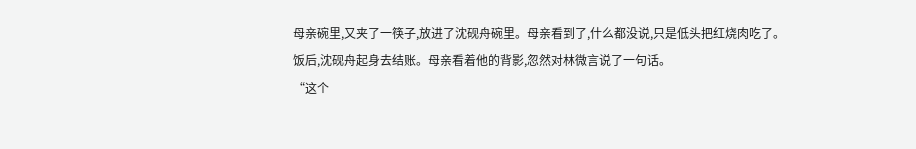母亲碗里,又夹了一筷子,放进了沈砚舟碗里。母亲看到了,什么都没说,只是低头把红烧肉吃了。
饭后,沈砚舟起身去结账。母亲看着他的背影,忽然对林微言说了一句话。
“这个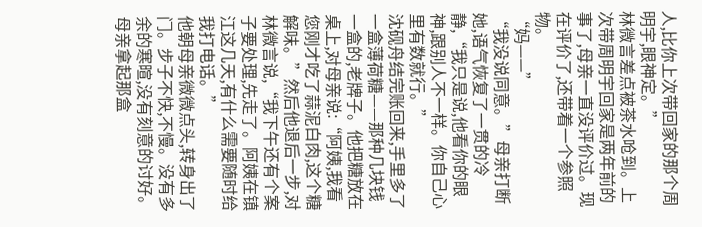人,比你上次带回家的那个周明宇,眼神定。”
林微言差点被茶水呛到。上次带周明宇回家是两年前的事了,母亲一直没评价过。现在评价了,还带着一个参照物。
“妈——”
“我没说同意。”母亲打断她,语气恢复了一贯的冷静,“我只是说,他看你的眼神,跟别人不一样。你自己心里有数就行。”
沈砚舟结完账回来,手里多了一盒薄荷糖——那种几块钱一盒的,老牌子。他把糖放在桌上,对母亲说:“阿姨,我看您刚才吃了蒜泥白肉,这个糖解味。”然后他退后一步,对林微言说,“我下午还有个案子要处理,先走了。阿姨在镇江这几天,有什么需要随时给我打电话。”
他朝母亲微微点头,转身出了门。步子不快,不慢。没有多余的寒暄,没有刻意的讨好。
母亲拿起那盒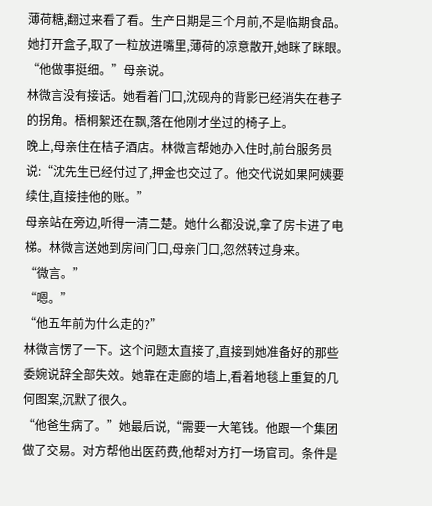薄荷糖,翻过来看了看。生产日期是三个月前,不是临期食品。她打开盒子,取了一粒放进嘴里,薄荷的凉意散开,她眯了眯眼。
“他做事挺细。”母亲说。
林微言没有接话。她看着门口,沈砚舟的背影已经消失在巷子的拐角。梧桐絮还在飘,落在他刚才坐过的椅子上。
晚上,母亲住在桔子酒店。林微言帮她办入住时,前台服务员说:“沈先生已经付过了,押金也交过了。他交代说如果阿姨要续住,直接挂他的账。”
母亲站在旁边,听得一清二楚。她什么都没说,拿了房卡进了电梯。林微言送她到房间门口,母亲门口,忽然转过身来。
“微言。”
“嗯。”
“他五年前为什么走的?”
林微言愣了一下。这个问题太直接了,直接到她准备好的那些委婉说辞全部失效。她靠在走廊的墙上,看着地毯上重复的几何图案,沉默了很久。
“他爸生病了。”她最后说,“需要一大笔钱。他跟一个集团做了交易。对方帮他出医药费,他帮对方打一场官司。条件是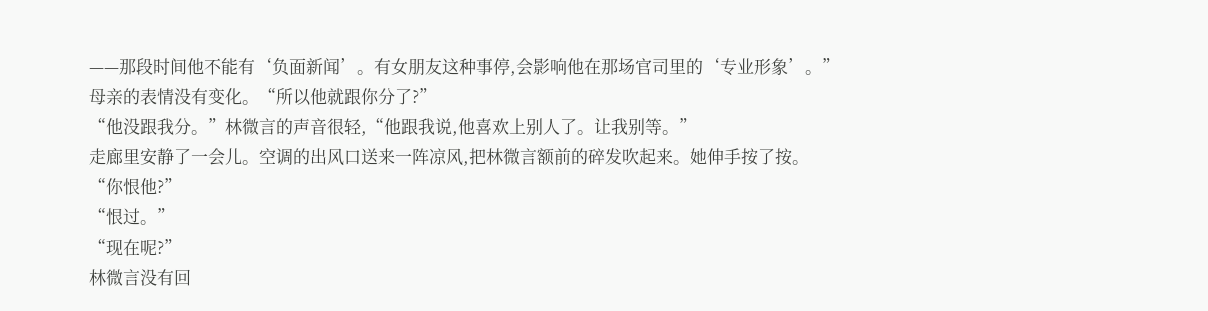——那段时间他不能有‘负面新闻’。有女朋友这种事停,会影响他在那场官司里的‘专业形象’。”
母亲的表情没有变化。“所以他就跟你分了?”
“他没跟我分。”林微言的声音很轻,“他跟我说,他喜欢上别人了。让我别等。”
走廊里安静了一会儿。空调的出风口送来一阵凉风,把林微言额前的碎发吹起来。她伸手按了按。
“你恨他?”
“恨过。”
“现在呢?”
林微言没有回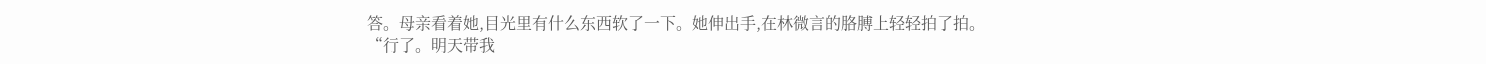答。母亲看着她,目光里有什么东西软了一下。她伸出手,在林微言的胳膊上轻轻拍了拍。
“行了。明天带我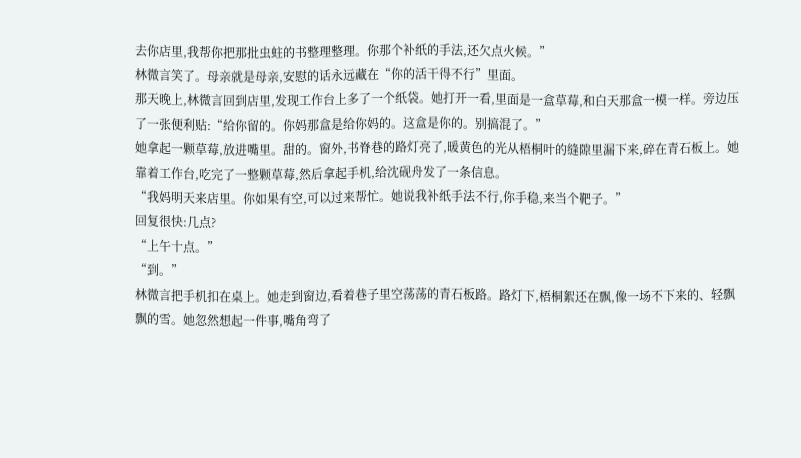去你店里,我帮你把那批虫蛀的书整理整理。你那个补纸的手法,还欠点火候。”
林微言笑了。母亲就是母亲,安慰的话永远藏在“你的活干得不行”里面。
那天晚上,林微言回到店里,发现工作台上多了一个纸袋。她打开一看,里面是一盒草莓,和白天那盒一模一样。旁边压了一张便利贴:“给你留的。你妈那盒是给你妈的。这盒是你的。别搞混了。”
她拿起一颗草莓,放进嘴里。甜的。窗外,书脊巷的路灯亮了,暖黄色的光从梧桐叶的缝隙里漏下来,碎在青石板上。她靠着工作台,吃完了一整颗草莓,然后拿起手机,给沈砚舟发了一条信息。
“我妈明天来店里。你如果有空,可以过来帮忙。她说我补纸手法不行,你手稳,来当个靶子。”
回复很快:几点?
“上午十点。”
“到。”
林微言把手机扣在桌上。她走到窗边,看着巷子里空荡荡的青石板路。路灯下,梧桐絮还在飘,像一场不下来的、轻飘飘的雪。她忽然想起一件事,嘴角弯了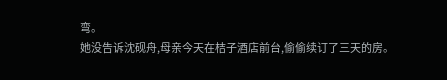弯。
她没告诉沈砚舟,母亲今天在桔子酒店前台,偷偷续订了三天的房。